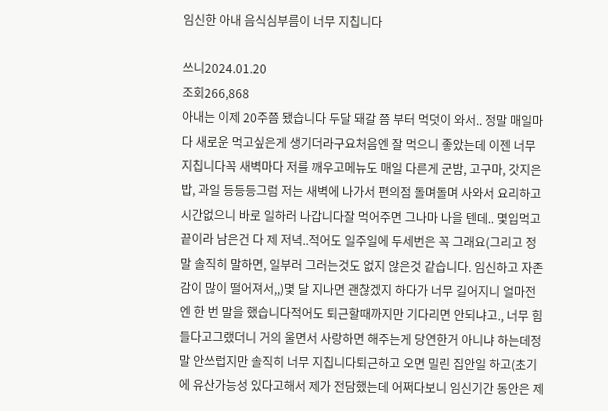임신한 아내 음식심부름이 너무 지칩니다

쓰니2024.01.20
조회266,868
아내는 이제 20주쯤 됐습니다 두달 돼갈 쯤 부터 먹덧이 와서.. 정말 매일마다 새로운 먹고싶은게 생기더라구요처음엔 잘 먹으니 좋았는데 이젠 너무 지칩니다꼭 새벽마다 저를 깨우고메뉴도 매일 다른게 군밤, 고구마, 갓지은 밥, 과일 등등등그럼 저는 새벽에 나가서 편의점 돌며돌며 사와서 요리하고시간없으니 바로 일하러 나갑니다잘 먹어주면 그나마 나을 텐데.. 몇입먹고 끝이라 남은건 다 제 저녁..적어도 일주일에 두세번은 꼭 그래요(그리고 정말 솔직히 말하면, 일부러 그러는것도 없지 않은것 같습니다. 임신하고 자존감이 많이 떨어져서,,)몇 달 지나면 괜찮겠지 하다가 너무 길어지니 얼마전엔 한 번 말을 했습니다적어도 퇴근할때까지만 기다리면 안되냐고., 너무 힘들다고그랬더니 거의 울면서 사랑하면 해주는게 당연한거 아니냐 하는데정말 안쓰럽지만 솔직히 너무 지칩니다퇴근하고 오면 밀린 집안일 하고(초기에 유산가능성 있다고해서 제가 전담했는데 어쩌다보니 임신기간 동안은 제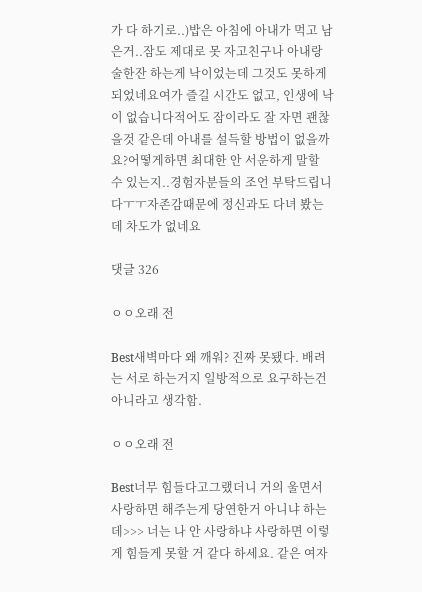가 다 하기로..)밥은 아침에 아내가 먹고 남은거..잠도 제대로 못 자고친구나 아내랑 술한잔 하는게 낙이었는데 그것도 못하게 되었네요여가 즐길 시간도 없고, 인생에 낙이 없습니다적어도 잠이라도 잘 자면 괜찮을것 같은데 아내를 설득할 방법이 없을까요?어떻게하면 최대한 안 서운하게 말할 수 있는지..경험자분들의 조언 부탁드립니다ㅜㅜ자존감때문에 정신과도 다녀 봤는데 차도가 없네요

댓글 326

ㅇㅇ오래 전

Best새벽마다 왜 깨워? 진짜 못됐다. 배려는 서로 하는거지 일방적으로 요구하는건 아니라고 생각함.

ㅇㅇ오래 전

Best너무 힘들다고그랬더니 거의 울면서 사랑하면 해주는게 당연한거 아니냐 하는데>>> 너는 나 안 사랑하냐 사랑하면 이렇게 힘들게 못할 거 같다 하세요. 같은 여자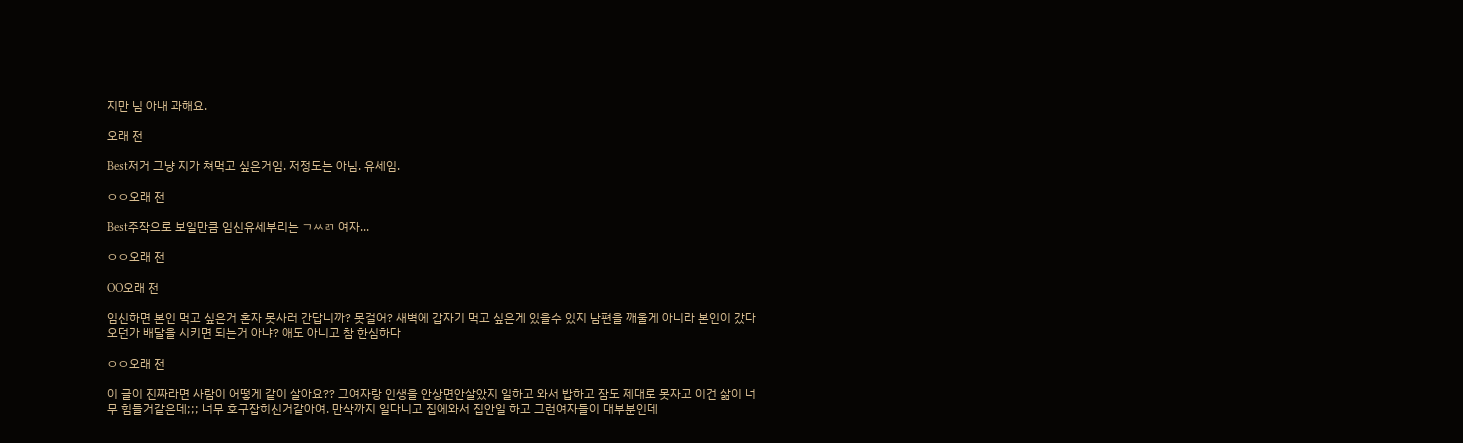지만 님 아내 과해요.

오래 전

Best저거 그냥 지가 쳐먹고 싶은거임. 저정도는 아님. 유세임.

ㅇㅇ오래 전

Best주작으로 보일만큼 임신유세부리는 ㄱㅆㄺ 여자...

ㅇㅇ오래 전

OO오래 전

임신하면 본인 먹고 싶은거 혼자 못사러 간답니까? 못걸어? 새벽에 갑자기 먹고 싶은게 있을수 있지 남편을 깨울게 아니라 본인이 갔다 오던가 배달을 시키면 되는거 아냐? 애도 아니고 참 한심하다

ㅇㅇ오래 전

이 글이 진짜라면 사람이 어떻게 같이 살아요?? 그여자랑 인생을 안상면안살았지 일하고 와서 밥하고 잠도 제대로 못자고 이건 삶이 너무 힘들거같은데;;; 너무 호구잡히신거같아여. 만삭까지 일다니고 집에와서 집안일 하고 그런여자들이 대부분인데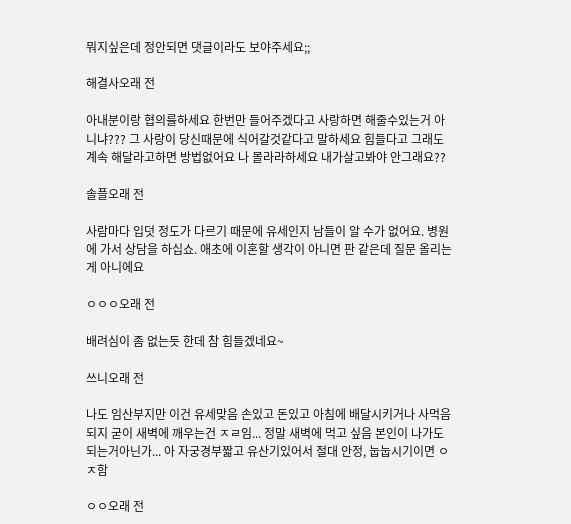뭐지싶은데 정안되면 댓글이라도 보야주세요;;

해결사오래 전

아내분이랑 협의를하세요 한번만 들어주겠다고 사랑하면 해줄수있는거 아니냐??? 그 사랑이 당신때문에 식어갈것같다고 말하세요 힘들다고 그래도 계속 해달라고하면 방법없어요 나 몰라라하세요 내가살고봐야 안그래요??

솔플오래 전

사람마다 입덧 정도가 다르기 때문에 유세인지 남들이 알 수가 없어요. 병원에 가서 상담을 하십쇼. 애초에 이혼할 생각이 아니면 판 같은데 질문 올리는게 아니에요

ㅇㅇㅇ오래 전

배려심이 좀 없는듯 한데 참 힘들겠네요~

쓰니오래 전

나도 임산부지만 이건 유세맞음 손있고 돈있고 아침에 배달시키거나 사먹음되지 굳이 새벽에 깨우는건 ㅈㄹ임... 정말 새벽에 먹고 싶음 본인이 나가도 되는거아닌가... 아 자궁경부짧고 유산기있어서 절대 안정, 눕눕시기이면 ㅇㅈ함

ㅇㅇ오래 전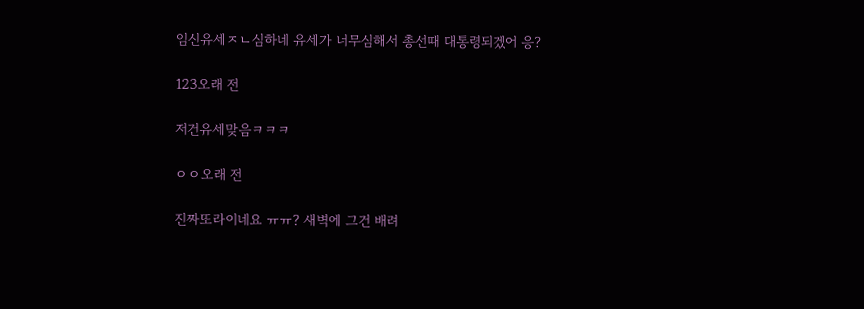임신유세ㅈㄴ심하네 유세가 너무심해서 총선때 대통령되겠어 응?

123오래 전

저건유세맞음ㅋㅋㅋ

ㅇㅇ오래 전

진짜또라이네요 ㅠㅠ? 새벽에 그건 배려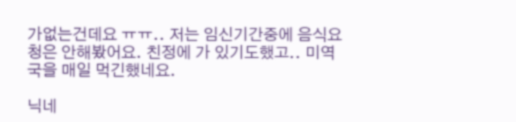가없는건데요 ㅠㅠ.. 저는 임신기간중에 음식요청은 안해봤어요. 친정에 가 있기도했고.. 미역국을 매일 먹긴했네요.

닉네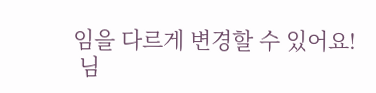임을 다르게 변경할 수 있어요!
 님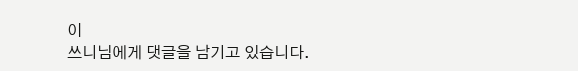이
쓰니님에게 댓글을 남기고 있습니다.